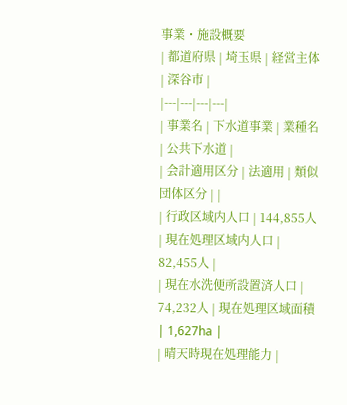事業・施設概要
| 都道府県 | 埼玉県 | 経営主体 | 深谷市 |
|---|---|---|---|
| 事業名 | 下水道事業 | 業種名 | 公共下水道 |
| 会計適用区分 | 法適用 | 類似団体区分 | |
| 行政区域内人口 | 144,855人 | 現在処理区域内人口 | 82,455人 |
| 現在水洗便所設置済人口 | 74,232人 | 現在処理区域面積 | 1,627ha |
| 晴天時現在処理能力 |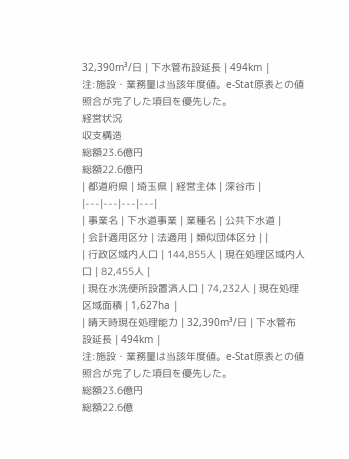32,390m³/日 | 下水管布設延長 | 494km |
注:施設・業務量は当該年度値。e-Stat原表との値照合が完了した項目を優先した。
経営状況
収支構造
総額23.6億円
総額22.6億円
| 都道府県 | 埼玉県 | 経営主体 | 深谷市 |
|---|---|---|---|
| 事業名 | 下水道事業 | 業種名 | 公共下水道 |
| 会計適用区分 | 法適用 | 類似団体区分 | |
| 行政区域内人口 | 144,855人 | 現在処理区域内人口 | 82,455人 |
| 現在水洗便所設置済人口 | 74,232人 | 現在処理区域面積 | 1,627ha |
| 晴天時現在処理能力 | 32,390m³/日 | 下水管布設延長 | 494km |
注:施設・業務量は当該年度値。e-Stat原表との値照合が完了した項目を優先した。
総額23.6億円
総額22.6億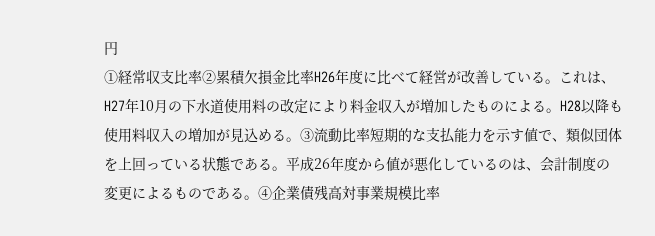円
①経常収支比率②累積欠損金比率H26年度に比べて経営が改善している。これは、H27年10月の下水道使用料の改定により料金収入が増加したものによる。H28以降も使用料収入の増加が見込める。③流動比率短期的な支払能力を示す値で、類似団体を上回っている状態である。平成26年度から値が悪化しているのは、会計制度の変更によるものである。④企業債残高対事業規模比率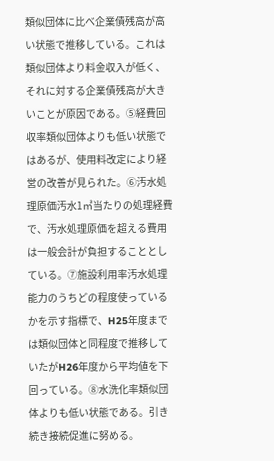類似団体に比べ企業債残高が高い状態で推移している。これは類似団体より料金収入が低く、それに対する企業債残高が大きいことが原因である。⑤経費回収率類似団体よりも低い状態ではあるが、使用料改定により経営の改善が見られた。⑥汚水処理原価汚水1㎥当たりの処理経費で、汚水処理原価を超える費用は一般会計が負担することとしている。⑦施設利用率汚水処理能力のうちどの程度使っているかを示す指標で、H25年度までは類似団体と同程度で推移していたがH26年度から平均値を下回っている。⑧水洗化率類似団体よりも低い状態である。引き続き接続促進に努める。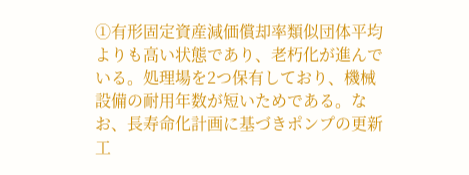①有形固定資産減価償却率類似団体平均よりも高い状態であり、老朽化が進んでいる。処理場を2つ保有しており、機械設備の耐用年数が短いためである。なお、長寿命化計画に基づきポンプの更新工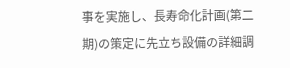事を実施し、長寿命化計画(第二期)の策定に先立ち設備の詳細調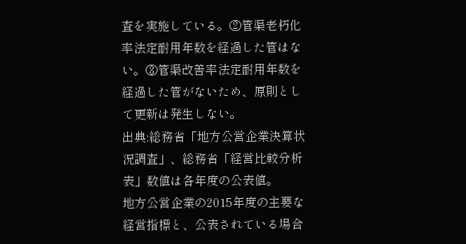査を実施している。②管渠老朽化率法定耐用年数を経過した管はない。③管渠改善率法定耐用年数を経過した管がないため、原則として更新は発生しない。
出典:総務省「地方公営企業決算状況調査」、総務省「経営比較分析表」数値は各年度の公表値。
地方公営企業の2015年度の主要な経営指標と、公表されている場合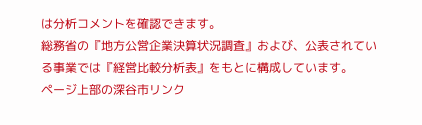は分析コメントを確認できます。
総務省の『地方公営企業決算状況調査』および、公表されている事業では『経営比較分析表』をもとに構成しています。
ページ上部の深谷市リンク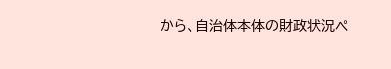から、自治体本体の財政状況ペ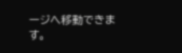ージへ移動できます。